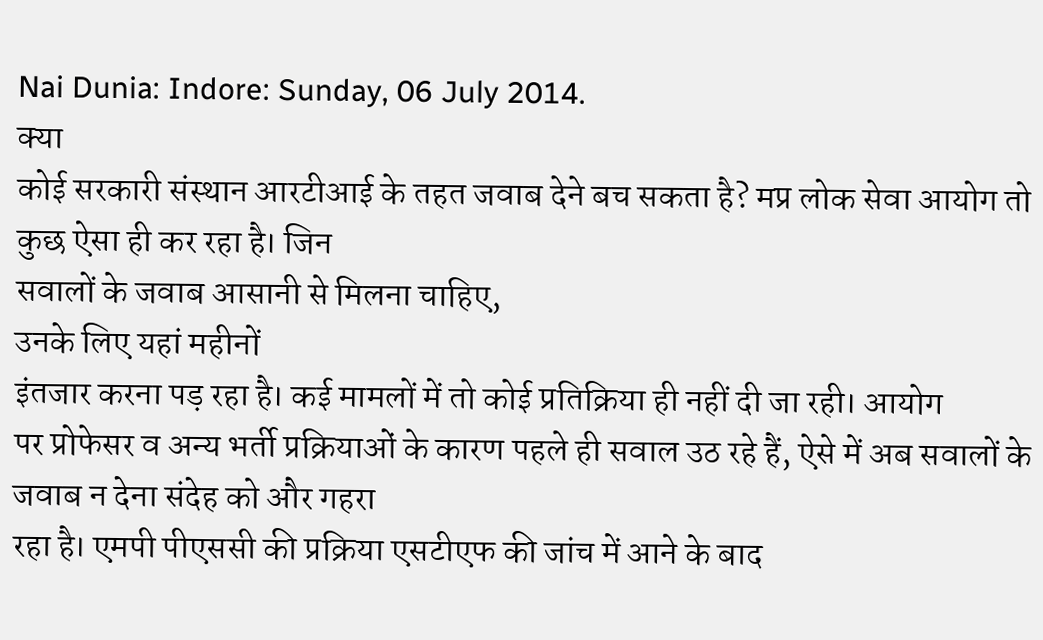Nai Dunia: Indore: Sunday, 06 July 2014.
क्या
कोई सरकारी संस्थान आरटीआई के तहत जवाब देने बच सकता है? मप्र लोक सेवा आयोग तो कुछ ऐसा ही कर रहा है। जिन
सवालों के जवाब आसानी से मिलना चाहिए,
उनके लिए यहां महीनों
इंतजार करना पड़ रहा है। कई मामलों में तो कोई प्रतिक्रिया ही नहीं दी जा रही। आयोग
पर प्रोफेसर व अन्य भर्ती प्रक्रियाओं के कारण पहले ही सवाल उठ रहे हैं, ऐसे में अब सवालों के जवाब न देना संदेह को और गहरा
रहा है। एमपी पीएससी की प्रक्रिया एसटीएफ की जांच में आने के बाद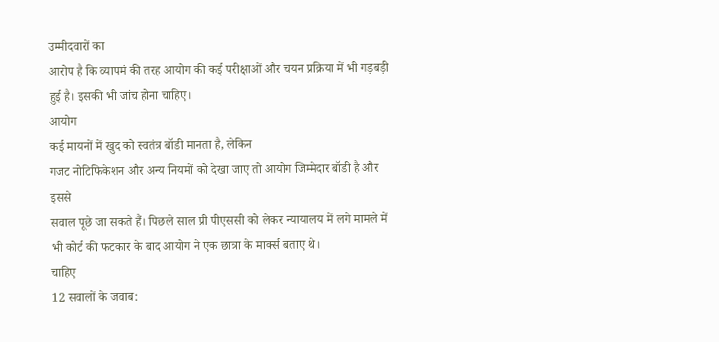उम्मीदवारों का
आरोप है कि व्यापमं की तरह आयोग की कई परीक्षाओं और चयन प्रक्रिया में भी गड़बड़ी
हुई है। इसकी भी जांच होना चाहिए।
आयोग
कई मायनों में खुद को स्वतंत्र बॉडी मानता है, लेकिन
गजट नोटिफिकेशन और अन्य नियमों को देखा जाए तो आयोग जिम्मेदार बॉडी है और इससे
सवाल पूछे जा सकते हैं। पिछले साल प्री पीएससी को लेकर न्यायालय में लगे मामले में
भी कोर्ट की फटकार के बाद आयोग ने एक छात्रा के मार्क्स बताए थे।
चाहिए
12 सवालों के जवाब: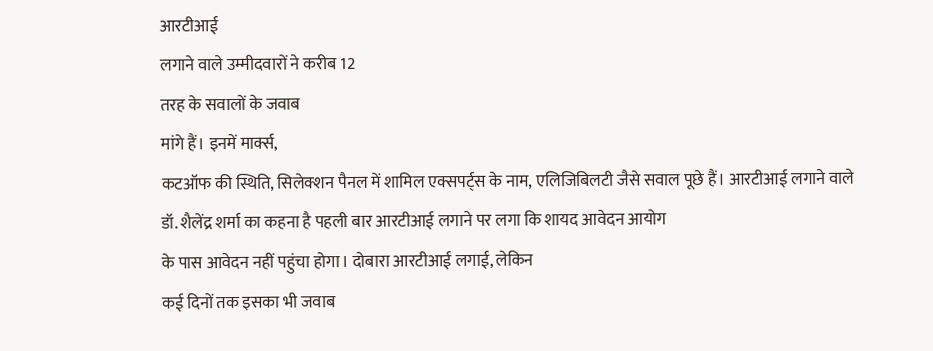आरटीआई
लगाने वाले उम्मीदवारों ने करीब 12
तरह के सवालों के जवाब
मांगे हैं। इनमें मार्क्स,
कटऑफ की स्थिति, सिलेक्शन पैनल में शामिल एक्सपर्ट्स के नाम, एलिजिबिलटी जैसे सवाल पूछे हैं। आरटीआई लगाने वाले
डॉ. शैलेंद्र शर्मा का कहना है पहली बार आरटीआई लगाने पर लगा कि शायद आवेदन आयोग
के पास आवेदन नहीं पहुंचा होगा। दोबारा आरटीआई लगाई, लेकिन
कई दिनों तक इसका भी जवाब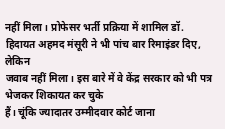नहीं मिला। प्रोफेसर भर्ती प्रक्रिया में शामिल डॉ.
हिदायत अहमद मंसूरी ने भी पांच बार रिमाइंडर दिए, लेकिन
जवाब नहीं मिला। इस बारे में वे केंद्र सरकार को भी पत्र भेजकर शिकायत कर चुके
हैं। चूंकि ज्यादातर उम्मीदवार कोर्ट जाना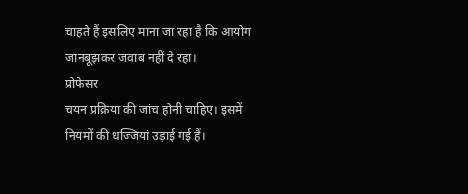चाहते हैं इसलिए माना जा रहा है कि आयोग
जानबूझकर जवाब नहीं दे रहा।
प्रोफेसर
चयन प्रक्रिया की जांच होनी चाहिए। इसमें नियमों की धज्जियां उड़ाई गई हैं।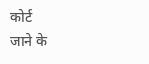कोर्ट
जाने के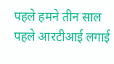पहले हमने तीन साल पहले आरटीआई लगाई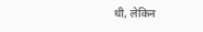थी, लेकिन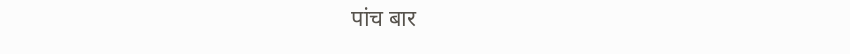पांच बार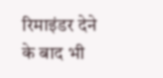रिमाइंडर देने के बाद भी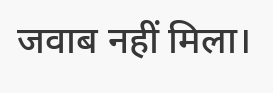जवाब नहीं मिला।